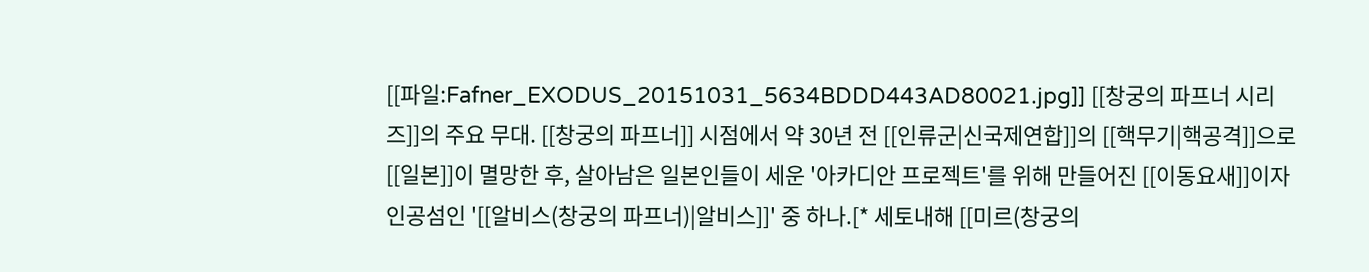[[파일:Fafner_EXODUS_20151031_5634BDDD443AD80021.jpg]] [[창궁의 파프너 시리즈]]의 주요 무대. [[창궁의 파프너]] 시점에서 약 30년 전 [[인류군|신국제연합]]의 [[핵무기|핵공격]]으로 [[일본]]이 멸망한 후, 살아남은 일본인들이 세운 '아카디안 프로젝트'를 위해 만들어진 [[이동요새]]이자 인공섬인 '[[알비스(창궁의 파프너)|알비스]]' 중 하나.[* 세토내해 [[미르(창궁의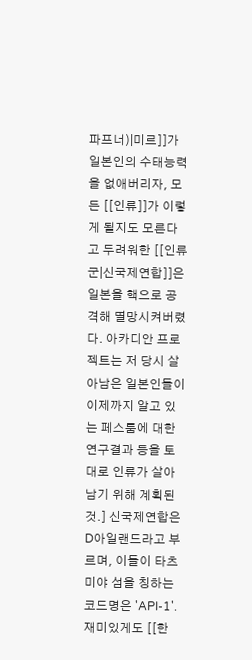파프너)|미르]]가 일본인의 수태능력을 없애버리자, 모든 [[인류]]가 이렇게 될지도 모른다고 두려워한 [[인류군|신국제연합]]은 일본을 핵으로 공격해 멸망시켜버렸다. 아카디안 프로젝트는 저 당시 살아남은 일본인들이 이제까지 알고 있는 페스툼에 대한 연구결과 등을 토대로 인류가 살아남기 위해 계획된 것.] 신국제연합은 D아일랜드라고 부르며, 이들이 타츠미야 섬을 칭하는 코드명은 'API-1'. 재미있게도 [[한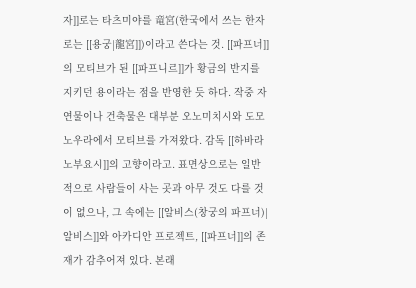자]]로는 타츠미야를 竜宮(한국에서 쓰는 한자로는 [[용궁|龍宮]])이라고 쓴다는 것. [[파프너]]의 모티브가 된 [[파프니르]]가 황금의 반지를 지키던 용이라는 점을 반영한 듯 하다. 작중 자연물이나 건축물은 대부분 오노미치시와 도모노우라에서 모티브를 가져왔다. 감독 [[하바라 노부요시]]의 고향이라고. 표면상으로는 일반적으로 사람들이 사는 곳과 아무 것도 다를 것이 없으나, 그 속에는 [[알비스(창궁의 파프너)|알비스]]와 아카디안 프로젝트, [[파프너]]의 존재가 감추어져 있다. 본래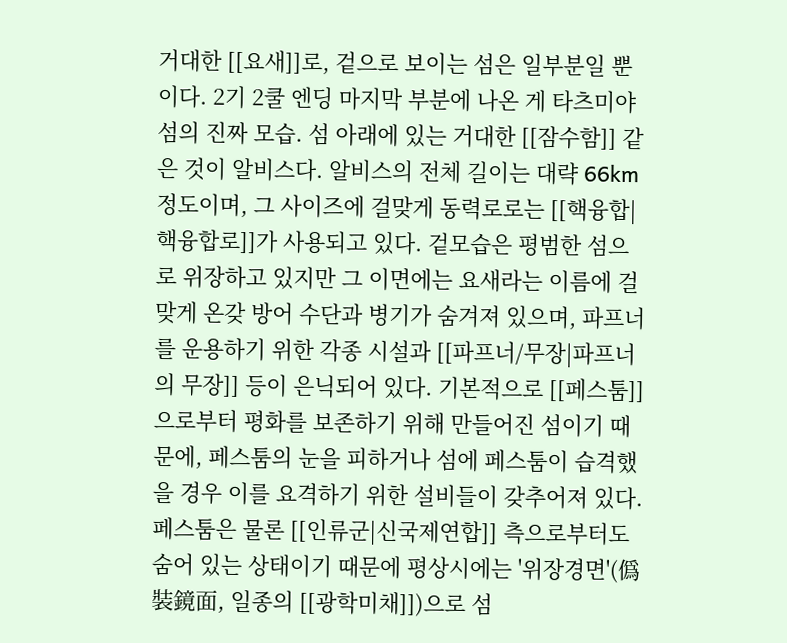거대한 [[요새]]로, 겉으로 보이는 섬은 일부분일 뿐이다. 2기 2쿨 엔딩 마지막 부분에 나온 게 타츠미야 섬의 진짜 모습. 섬 아래에 있는 거대한 [[잠수함]] 같은 것이 알비스다. 알비스의 전체 길이는 대략 66km 정도이며, 그 사이즈에 걸맞게 동력로로는 [[핵융합|핵융합로]]가 사용되고 있다. 겉모습은 평범한 섬으로 위장하고 있지만 그 이면에는 요새라는 이름에 걸맞게 온갖 방어 수단과 병기가 숨겨져 있으며, 파프너를 운용하기 위한 각종 시설과 [[파프너/무장|파프너의 무장]] 등이 은닉되어 있다. 기본적으로 [[페스툼]]으로부터 평화를 보존하기 위해 만들어진 섬이기 때문에, 페스툼의 눈을 피하거나 섬에 페스툼이 습격했을 경우 이를 요격하기 위한 설비들이 갖추어져 있다. 페스툼은 물론 [[인류군|신국제연합]] 측으로부터도 숨어 있는 상태이기 때문에 평상시에는 '위장경면'(僞裝鏡面, 일종의 [[광학미채]])으로 섬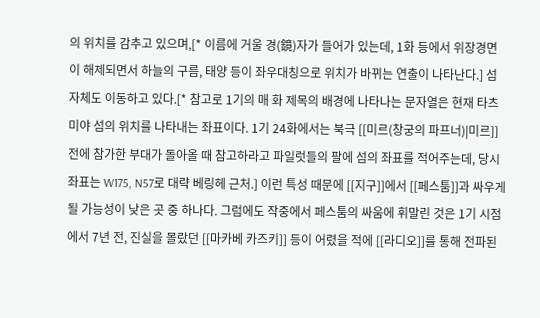의 위치를 감추고 있으며,[* 이름에 거울 경(鏡)자가 들어가 있는데, 1화 등에서 위장경면이 해제되면서 하늘의 구름, 태양 등이 좌우대칭으로 위치가 바뀌는 연출이 나타난다.] 섬 자체도 이동하고 있다.[* 참고로 1기의 매 화 제목의 배경에 나타나는 문자열은 현재 타츠미야 섬의 위치를 나타내는 좌표이다. 1기 24화에서는 북극 [[미르(창궁의 파프너)|미르]]전에 참가한 부대가 돌아올 때 참고하라고 파일럿들의 팔에 섬의 좌표를 적어주는데, 당시 좌표는 W175, N57로 대략 베링헤 근처.] 이런 특성 때문에 [[지구]]에서 [[페스툼]]과 싸우게 될 가능성이 낮은 곳 중 하나다. 그럼에도 작중에서 페스툼의 싸움에 휘말린 것은 1기 시점에서 7년 전, 진실을 몰랐던 [[마카베 카즈키]] 등이 어렸을 적에 [[라디오]]를 통해 전파된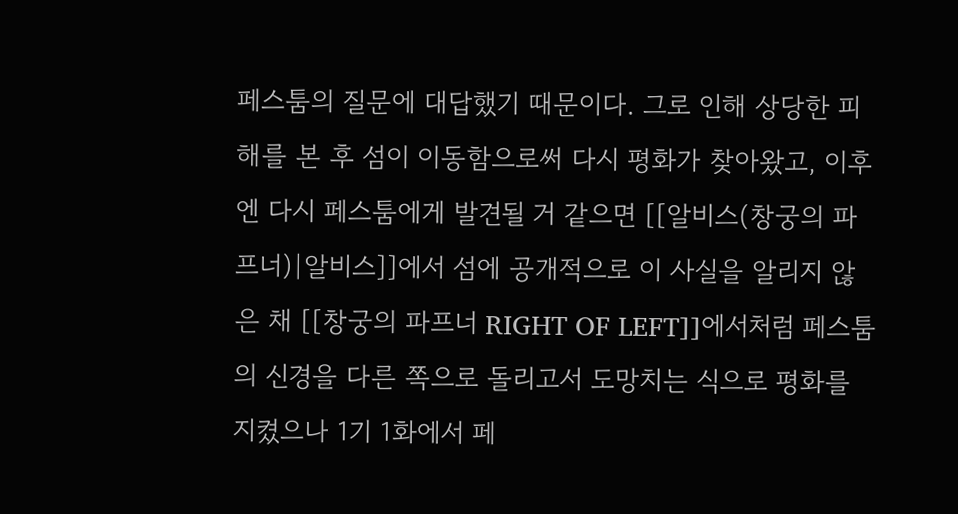페스툼의 질문에 대답했기 때문이다. 그로 인해 상당한 피해를 본 후 섬이 이동함으로써 다시 평화가 찾아왔고, 이후엔 다시 페스툼에게 발견될 거 같으면 [[알비스(창궁의 파프너)|알비스]]에서 섬에 공개적으로 이 사실을 알리지 않은 채 [[창궁의 파프너 RIGHT OF LEFT]]에서처럼 페스툼의 신경을 다른 쪽으로 돌리고서 도망치는 식으로 평화를 지켰으나 1기 1화에서 페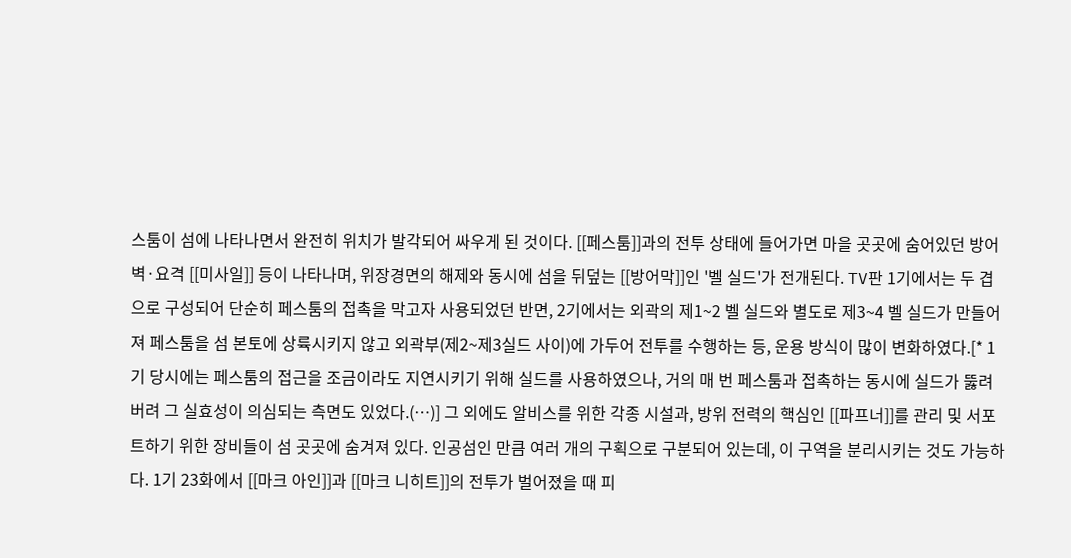스툼이 섬에 나타나면서 완전히 위치가 발각되어 싸우게 된 것이다. [[페스툼]]과의 전투 상태에 들어가면 마을 곳곳에 숨어있던 방어벽·요격 [[미사일]] 등이 나타나며, 위장경면의 해제와 동시에 섬을 뒤덮는 [[방어막]]인 '벨 실드'가 전개된다. TV판 1기에서는 두 겹으로 구성되어 단순히 페스툼의 접촉을 막고자 사용되었던 반면, 2기에서는 외곽의 제1~2 벨 실드와 별도로 제3~4 벨 실드가 만들어져 페스툼을 섬 본토에 상륙시키지 않고 외곽부(제2~제3실드 사이)에 가두어 전투를 수행하는 등, 운용 방식이 많이 변화하였다.[* 1기 당시에는 페스툼의 접근을 조금이라도 지연시키기 위해 실드를 사용하였으나, 거의 매 번 페스툼과 접촉하는 동시에 실드가 뚫려버려 그 실효성이 의심되는 측면도 있었다.(…)] 그 외에도 알비스를 위한 각종 시설과, 방위 전력의 핵심인 [[파프너]]를 관리 및 서포트하기 위한 장비들이 섬 곳곳에 숨겨져 있다. 인공섬인 만큼 여러 개의 구획으로 구분되어 있는데, 이 구역을 분리시키는 것도 가능하다. 1기 23화에서 [[마크 아인]]과 [[마크 니히트]]의 전투가 벌어졌을 때 피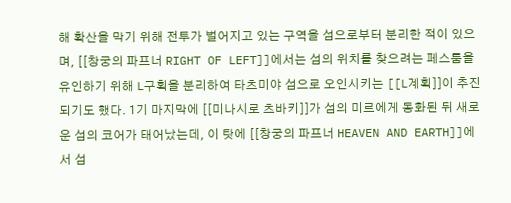해 확산을 막기 위해 전투가 벌어지고 있는 구역을 섬으로부터 분리한 적이 있으며, [[창궁의 파프너 RIGHT OF LEFT]]에서는 섬의 위치를 찾으려는 페스툼을 유인하기 위해 L구획을 분리하여 타츠미야 섬으로 오인시키는 [[L계획]]이 추진되기도 했다. 1기 마지막에 [[미나시로 츠바키]]가 섬의 미르에게 동화된 뒤 새로운 섬의 코어가 태어났는데, 이 탓에 [[창궁의 파프너 HEAVEN AND EARTH]]에서 섬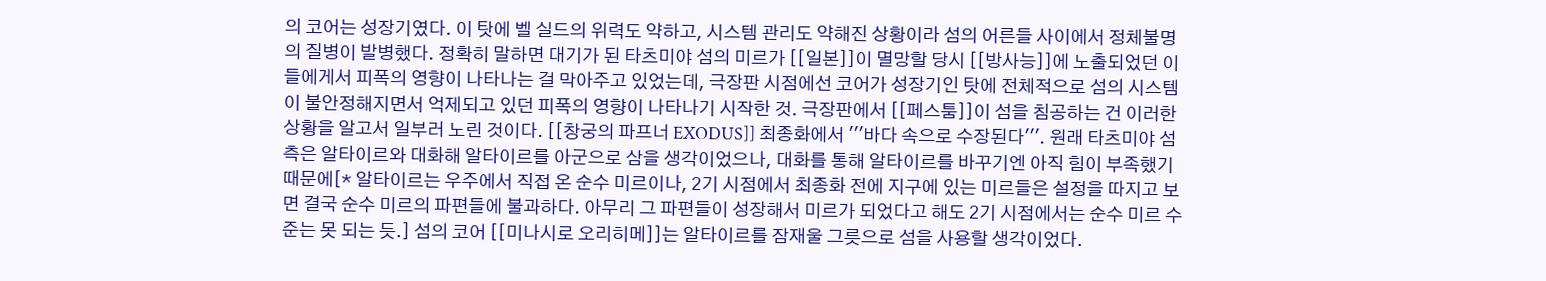의 코어는 성장기였다. 이 탓에 벨 실드의 위력도 약하고, 시스템 관리도 약해진 상황이라 섬의 어른들 사이에서 정체불명의 질병이 발병했다. 정확히 말하면 대기가 된 타츠미야 섬의 미르가 [[일본]]이 멸망할 당시 [[방사능]]에 노출되었던 이들에게서 피폭의 영향이 나타나는 걸 막아주고 있었는데, 극장판 시점에선 코어가 성장기인 탓에 전체적으로 섬의 시스템이 불안정해지면서 억제되고 있던 피폭의 영향이 나타나기 시작한 것. 극장판에서 [[페스툼]]이 섬을 침공하는 건 이러한 상황을 알고서 일부러 노린 것이다. [[창궁의 파프너 EXODUS]] 최종화에서 '''바다 속으로 수장된다'''. 원래 타츠미야 섬 측은 알타이르와 대화해 알타이르를 아군으로 삼을 생각이었으나, 대화를 통해 알타이르를 바꾸기엔 아직 힘이 부족했기 때문에[* 알타이르는 우주에서 직접 온 순수 미르이나, 2기 시점에서 최종화 전에 지구에 있는 미르들은 설정을 따지고 보면 결국 순수 미르의 파편들에 불과하다. 아무리 그 파편들이 성장해서 미르가 되었다고 해도 2기 시점에서는 순수 미르 수준는 못 되는 듯.] 섬의 코어 [[미나시로 오리히메]]는 알타이르를 잠재울 그릇으로 섬을 사용할 생각이었다.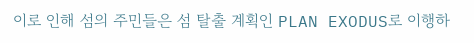이로 인해 섬의 주민들은 섬 탈출 계획인 PLAN EXODUS로 이행하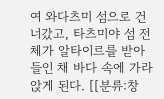여 와다츠미 섬으로 건너갔고, 타츠미야 섬 전체가 알타이르를 받아들인 채 바다 속에 가라앉게 된다. [[분류:창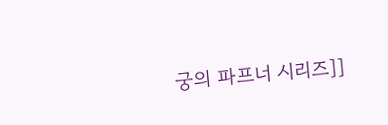궁의 파프너 시리즈]]